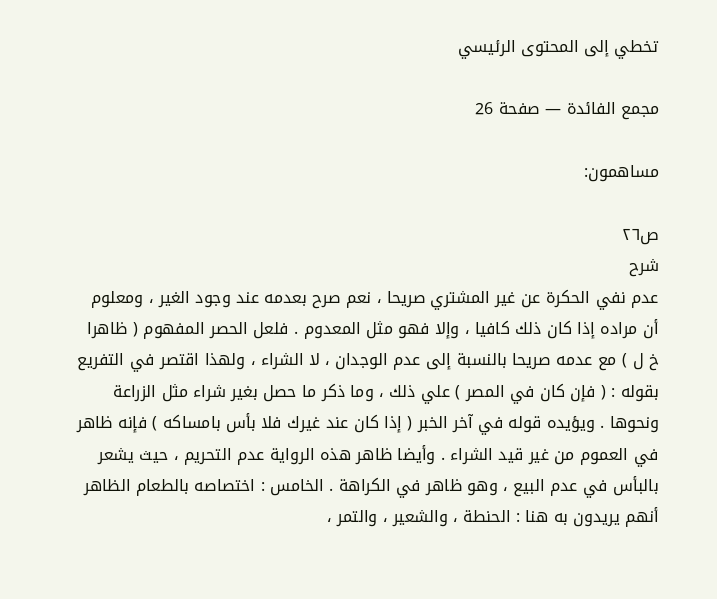تخطي إلى المحتوى الرئيسي

مجمع الفائدة — صفحة 26

مساهمون:

ص٢٦
شرح
عدم نفي الحكرة عن غير المشتري صريحا ، نعم صرح بعدمه عند وجود الغير ، ومعلوم أن مراده إذا كان ذلك كافيا ، وإلا فهو مثل المعدوم . فلعل الحصر المفهوم ( ظاهرا خ ل ) مع عدمه صريحا بالنسبة إلى عدم الوجدان ، لا الشراء ، ولهذا اقتصر في التفريع بقوله : ( فإن كان في المصر ) علي ذلك ، وما ذكر ما حصل بغير شراء مثل الزراعة ونحوها . ويؤيده قوله في آخر الخبر ( إذا كان عند غيرك فلا بأس بامساكه ) فإنه ظاهر في العموم من غير قيد الشراء . وأيضا ظاهر هذه الرواية عدم التحريم ، حيث يشعر بالبأس في عدم البيع ، وهو ظاهر في الكراهة . الخامس : اختصاصه بالطعام الظاهر أنهم يريدون به هنا : الحنطة ، والشعير ، والتمر ،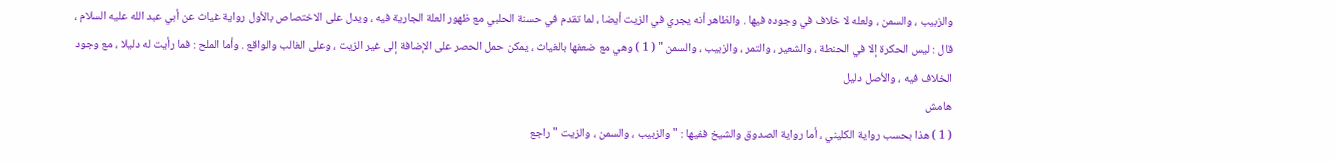والزبيب ، والسمن ، ولعله لا خلاف في وجوده فيها . والظاهر أنه يجري في الزيت أيضا ، لما تقدم في حسنة الحلبي مع ظهور العلة الجارية فيه ، ويدل على الاختصاص بالأول رواية غياث عن أبي عبد الله عليه السلام ، قال : ليس الحكرة إلا في الحنطة ، والشعير ، والتمر ، والزبيب ، والسمن " ( 1 ) وهي مع ضعفها بالغياث ، يمكن حمل الحصر على الإضافة إلى غير الزيت ، وعلى الغالب والواقع . وأما الملح : فما رأيت له دليلا ، مع وجود الخلاف فيه ، والأصل دليل
هامش
( 1 ) هذا بحسب رواية الكليني ، أما رواية الصدوق والشيخ ففيها : " والزبيب ، والسمن ، والزيت " راجع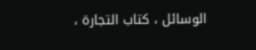الوسائل ، كتاب التجارة ،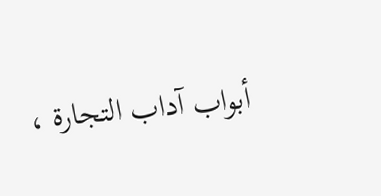أبواب آداب التجارة ،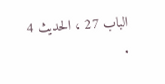الباب 27 ، الحديث 4 .